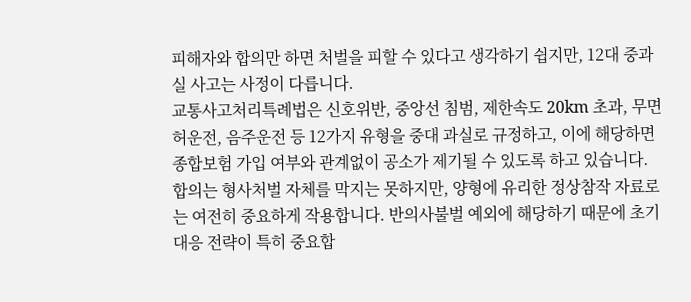피해자와 합의만 하면 처벌을 피할 수 있다고 생각하기 쉽지만, 12대 중과실 사고는 사정이 다릅니다.
교통사고처리특례법은 신호위반, 중앙선 침범, 제한속도 20km 초과, 무면허운전, 음주운전 등 12가지 유형을 중대 과실로 규정하고, 이에 해당하면 종합보험 가입 여부와 관계없이 공소가 제기될 수 있도록 하고 있습니다.
합의는 형사처벌 자체를 막지는 못하지만, 양형에 유리한 정상참작 자료로는 여전히 중요하게 작용합니다. 반의사불벌 예외에 해당하기 때문에 초기 대응 전략이 특히 중요합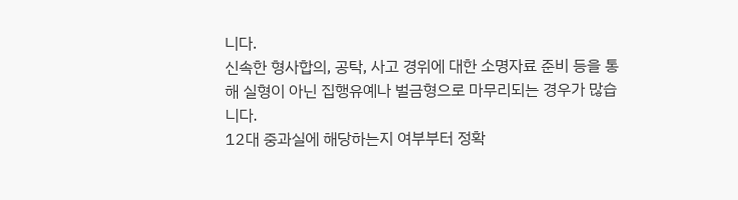니다.
신속한 형사합의, 공탁, 사고 경위에 대한 소명자료 준비 등을 통해 실형이 아닌 집행유예나 벌금형으로 마무리되는 경우가 많습니다.
12대 중과실에 해당하는지 여부부터 정확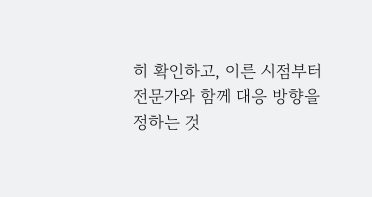히 확인하고, 이른 시점부터 전문가와 함께 대응 방향을 정하는 것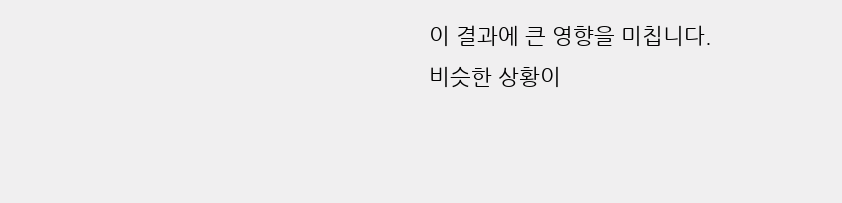이 결과에 큰 영향을 미칩니다.
비슷한 상황이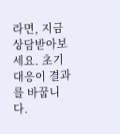라면, 지금 상담받아보세요. 초기 대응이 결과를 바꿉니다.